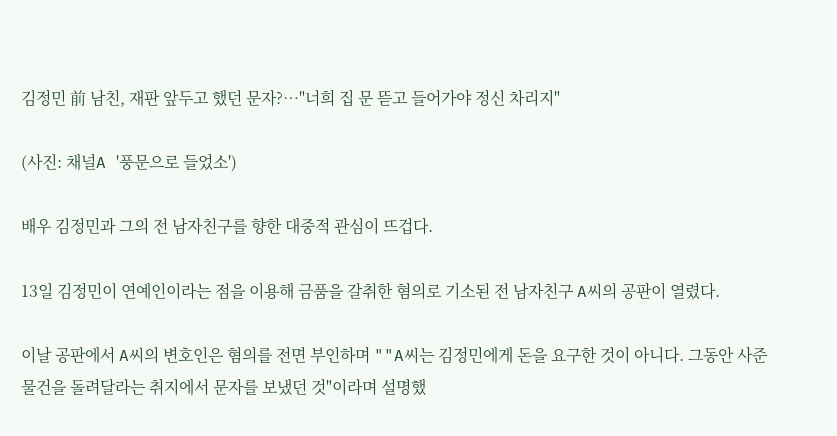김정민 前 남친, 재판 앞두고 했던 문자?…"너희 집 문 뜯고 들어가야 정신 차리지"

(사진: 채널A '풍문으로 들었소')

배우 김정민과 그의 전 남자친구를 향한 대중적 관심이 뜨겁다.

13일 김정민이 연예인이라는 점을 이용해 금품을 갈취한 혐의로 기소된 전 남자친구 A씨의 공판이 열렸다.

이날 공판에서 A씨의 변호인은 혐의를 전면 부인하며 ""A씨는 김정민에게 돈을 요구한 것이 아니다. 그동안 사준 물건을 돌려달라는 취지에서 문자를 보냈던 것"이라며 설명했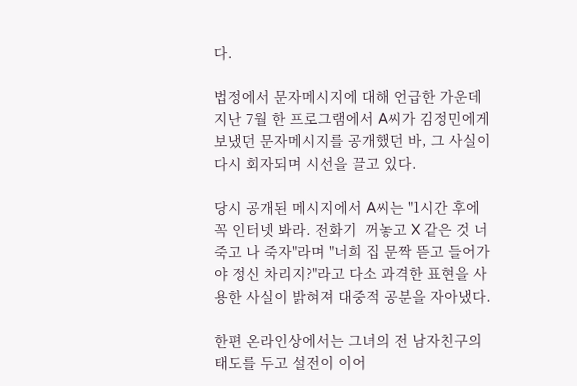다.

법정에서 문자메시지에 대해 언급한 가운데 지난 7월 한 프로그램에서 A씨가 김정민에게 보냈던 문자메시지를 공개했던 바, 그 사실이 다시 회자되며 시선을 끌고 있다.

당시 공개된 메시지에서 A씨는 "1시간 후에 꼭 인터넷 봐라. 전화기  꺼놓고 X 같은 것 너 죽고 나 죽자"라며 "너희 집 문짝 뜯고 들어가야 정신 차리지?"라고 다소 과격한 표현을 사용한 사실이 밝혀져 대중적 공분을 자아냈다.

한편 온라인상에서는 그녀의 전 남자친구의 태도를 두고 설전이 이어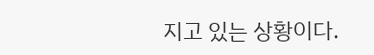지고 있는 상황이다.